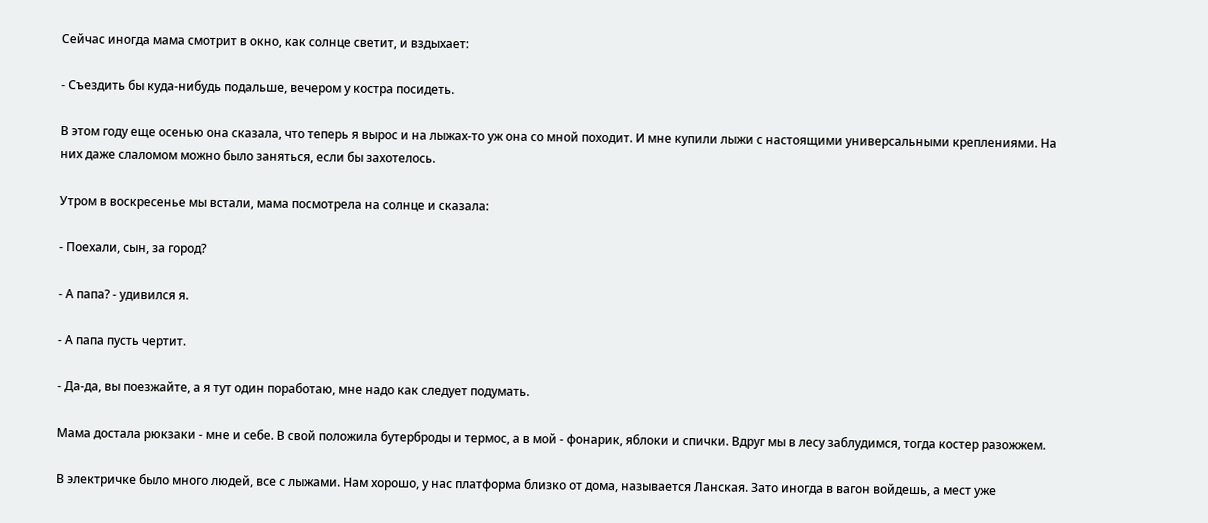Сейчас иногда мама смотрит в окно, как солнце светит, и вздыхает:

- Съездить бы куда-нибудь подальше, вечером у костра посидеть.

В этом году еще осенью она сказала, что теперь я вырос и на лыжах-то уж она со мной походит. И мне купили лыжи с настоящими универсальными креплениями. На них даже слаломом можно было заняться, если бы захотелось.

Утром в воскресенье мы встали, мама посмотрела на солнце и сказала:

- Поехали, сын, за город?

- А папа? - удивился я.

- А папа пусть чертит.

- Да-да, вы поезжайте, а я тут один поработаю, мне надо как следует подумать.

Мама достала рюкзаки - мне и себе. В свой положила бутерброды и термос, а в мой - фонарик, яблоки и спички. Вдруг мы в лесу заблудимся, тогда костер разожжем.

В электричке было много людей, все с лыжами. Нам хорошо, у нас платформа близко от дома, называется Ланская. Зато иногда в вагон войдешь, а мест уже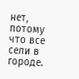нет, потому что все сели в городе.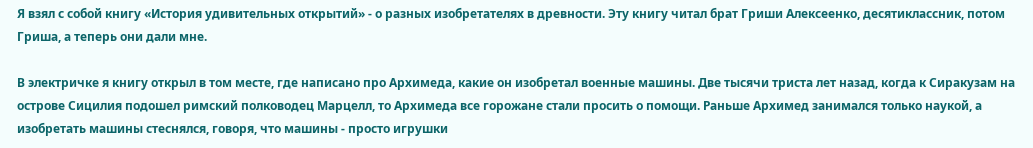Я взял с собой книгу «История удивительных открытий» - о разных изобретателях в древности. Эту книгу читал брат Гриши Алексеенко, десятиклассник, потом Гриша, а теперь они дали мне.

В электричке я книгу открыл в том месте, где написано про Архимеда, какие он изобретал военные машины. Две тысячи триста лет назад, когда к Сиракузам на острове Сицилия подошел римский полководец Марцелл, то Архимеда все горожане стали просить о помощи. Раньше Архимед занимался только наукой, а изобретать машины стеснялся, говоря, что машины - просто игрушки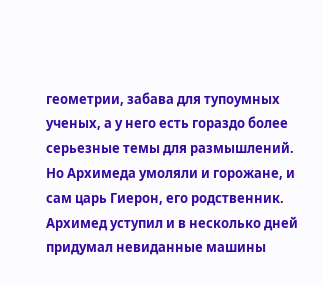геометрии, забава для тупоумных ученых, а у него есть гораздо более серьезные темы для размышлений. Но Архимеда умоляли и горожане, и сам царь Гиерон, его родственник. Архимед уступил и в несколько дней придумал невиданные машины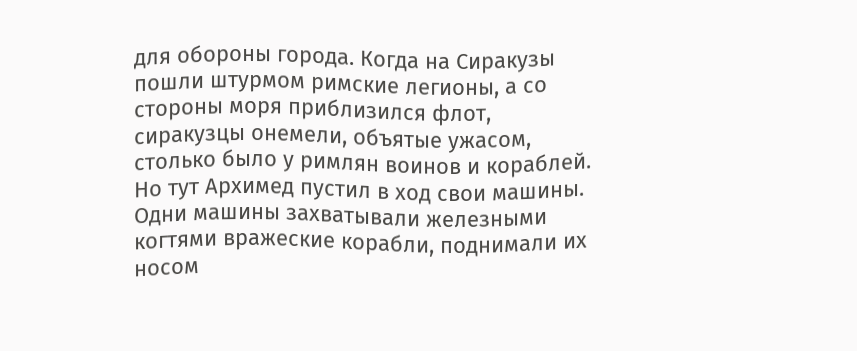для обороны города. Когда на Сиракузы пошли штурмом римские легионы, а со стороны моря приблизился флот, сиракузцы онемели, объятые ужасом, столько было у римлян воинов и кораблей. Но тут Архимед пустил в ход свои машины. Одни машины захватывали железными когтями вражеские корабли, поднимали их носом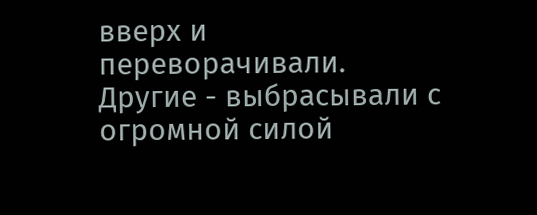вверх и переворачивали. Другие - выбрасывали с огромной силой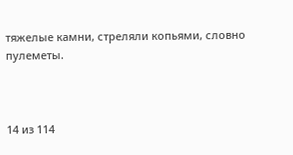тяжелые камни, стреляли копьями, словно пулеметы.



14 из 114